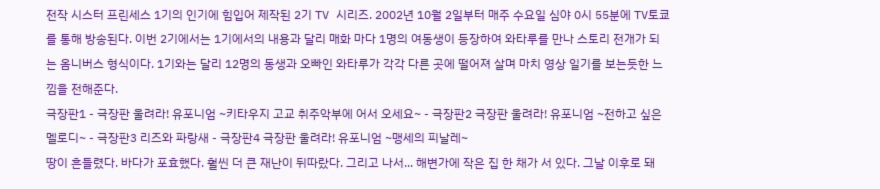전작 시스터 프린세스 1기의 인기에 힘입어 제작된 2기 TV 시리즈. 2002년 10월 2일부터 매주 수요일 심야 0시 55분에 TV토쿄를 통해 방송된다. 이번 2기에서는 1기에서의 내용과 달리 매화 마다 1명의 여동생이 등장하여 와타루를 만나 스토리 전개가 되는 옴니버스 형식이다. 1기와는 달리 12명의 동생과 오빠인 와타루가 각각 다른 곳에 떨어져 살며 마치 영상 일기를 보는듯한 느낌을 전해준다.
극장판1 - 극장판 울려라! 유포니엄 ~키타우지 고교 취주악부에 어서 오세요~ - 극장판2 극장판 울려라! 유포니엄 ~전하고 싶은 멜로디~ - 극장판3 리즈와 파랑새 - 극장판4 극장판 울려라! 유포니엄 ~맹세의 피날레~
땅이 흔들렸다. 바다가 포효했다. 훨씬 더 큰 재난이 뒤따랐다. 그리고 나서... 해변가에 작은 집 한 채가 서 있다. 그날 이후로 돼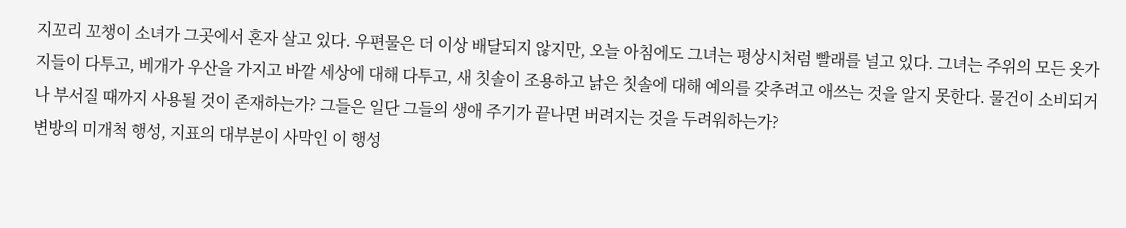지꼬리 꼬챙이 소녀가 그곳에서 혼자 살고 있다. 우편물은 더 이상 배달되지 않지만, 오늘 아침에도 그녀는 평상시처럼 빨래를 널고 있다. 그녀는 주위의 모든 옷가지들이 다투고, 베개가 우산을 가지고 바깥 세상에 대해 다투고, 새 칫솔이 조용하고 낡은 칫솔에 대해 예의를 갖추려고 애쓰는 것을 알지 못한다. 물건이 소비되거나 부서질 때까지 사용될 것이 존재하는가? 그들은 일단 그들의 생애 주기가 끝나면 버려지는 것을 두려워하는가?
변방의 미개척 행성, 지표의 대부분이 사막인 이 행성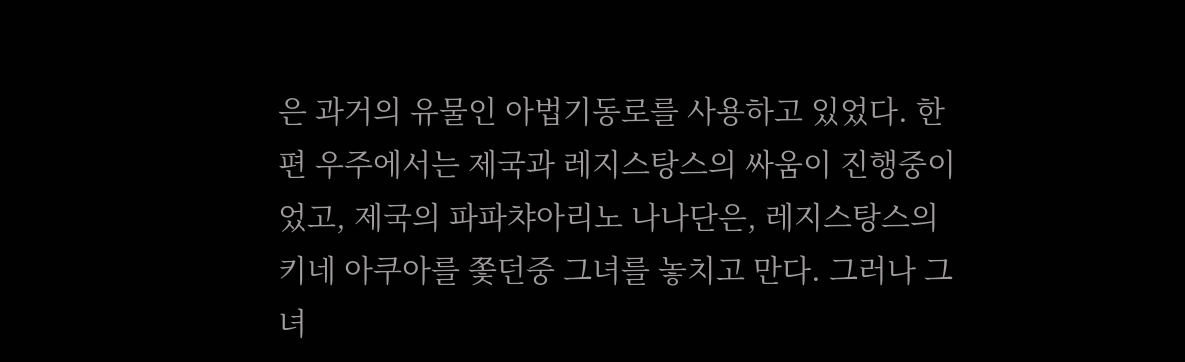은 과거의 유물인 아법기동로를 사용하고 있었다. 한편 우주에서는 제국과 레지스탕스의 싸움이 진행중이었고, 제국의 파파챠아리노 나나단은, 레지스탕스의 키네 아쿠아를 쫓던중 그녀를 놓치고 만다. 그러나 그녀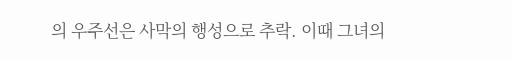의 우주선은 사막의 행성으로 추락. 이때 그녀의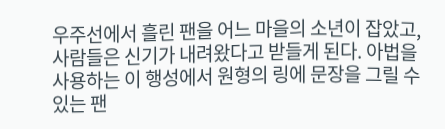우주선에서 흘린 팬을 어느 마을의 소년이 잡았고, 사람들은 신기가 내려왔다고 받들게 된다. 아법을 사용하는 이 행성에서 원형의 링에 문장을 그릴 수 있는 팬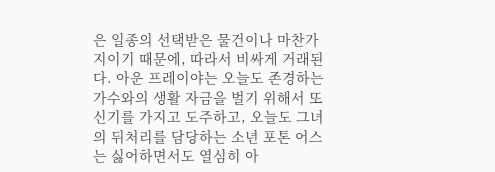은 일종의 선택받은 물건이나 마찬가지이기 때문에, 따라서 비싸게 거래된다. 아운 프레이야는 오늘도 존경하는 가수와의 생활 자금을 벌기 위해서 또 신기를 가지고 도주하고, 오늘도 그녀의 뒤처리를 담당하는 소년 포톤 어스는 싫어하면서도 열심히 아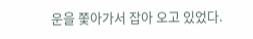운을 쫓아가서 잡아 오고 있었다.